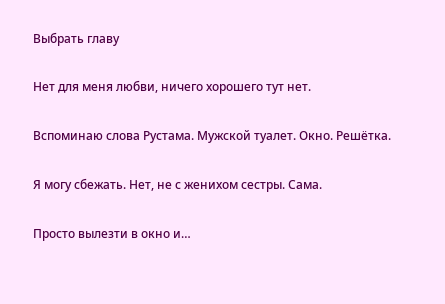Выбрать главу

Нет для меня любви, ничего хорошего тут нет.

Вспоминаю слова Рустама. Мужской туалет. Окно. Решётка.

Я могу сбежать. Нет, не с женихом сестры. Сама.

Просто вылезти в окно и…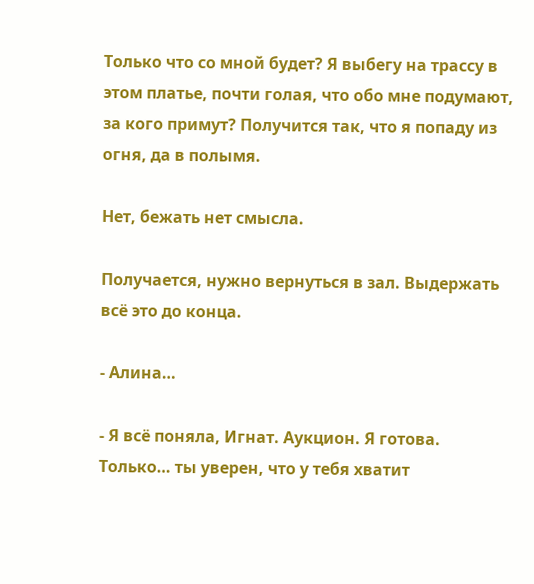Только что со мной будет? Я выбегу на трассу в этом платье, почти голая, что обо мне подумают, за кого примут? Получится так, что я попаду из огня, да в полымя.

Нет, бежать нет смысла.

Получается, нужно вернуться в зал. Выдержать всё это до конца.

- Алина…

- Я всё поняла, Игнат. Аукцион. Я готова. Только… ты уверен, что у тебя хватит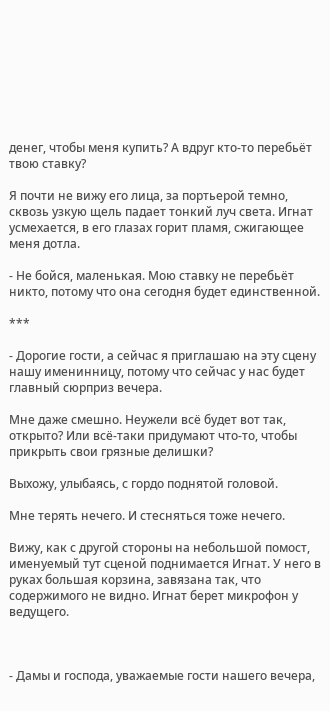денег, чтобы меня купить? А вдруг кто-то перебьёт твою ставку?

Я почти не вижу его лица, за портьерой темно, сквозь узкую щель падает тонкий луч света. Игнат усмехается, в его глазах горит пламя, сжигающее меня дотла.

- Не бойся, маленькая. Мою ставку не перебьёт никто, потому что она сегодня будет единственной.

***

- Дорогие гости, а сейчас я приглашаю на эту сцену нашу именинницу, потому что сейчас у нас будет главный сюрприз вечера.

Мне даже смешно. Неужели всё будет вот так, открыто? Или всё-таки придумают что-то, чтобы прикрыть свои грязные делишки?

Выхожу, улыбаясь, с гордо поднятой головой.

Мне терять нечего. И стесняться тоже нечего.

Вижу, как с другой стороны на небольшой помост, именуемый тут сценой поднимается Игнат. У него в руках большая корзина, завязана так, что содержимого не видно. Игнат берет микрофон у ведущего.



- Дамы и господа, уважаемые гости нашего вечера,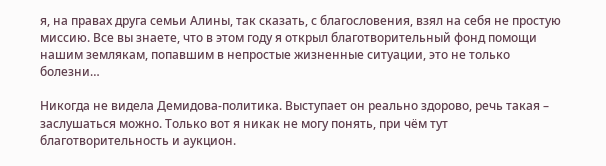я, на правах друга семьи Алины, так сказать, с благословения, взял на себя не простую миссию. Все вы знаете, что в этом году я открыл благотворительный фонд помощи нашим землякам, попавшим в непростые жизненные ситуации, это не только болезни…

Никогда не видела Демидова-политика. Выступает он реально здорово, речь такая – заслушаться можно. Только вот я никак не могу понять, при чём тут благотворительность и аукцион.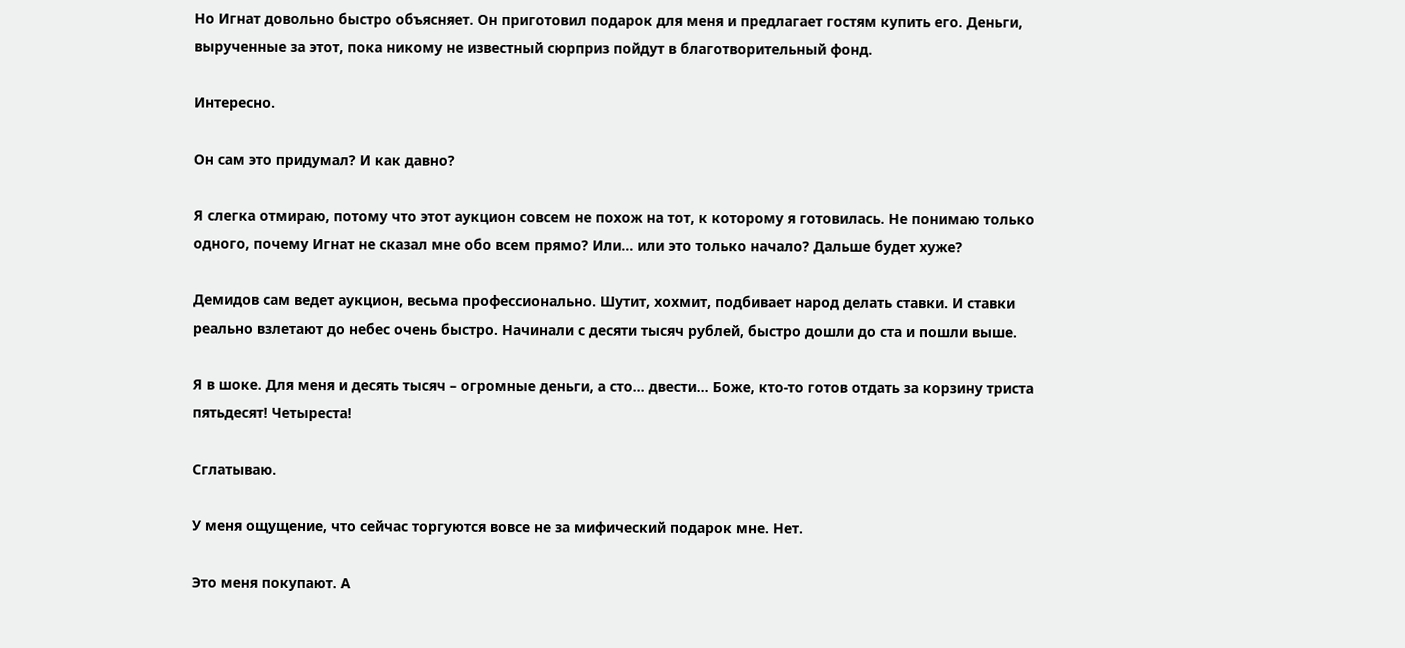Но Игнат довольно быстро объясняет. Он приготовил подарок для меня и предлагает гостям купить его. Деньги, вырученные за этот, пока никому не известный сюрприз пойдут в благотворительный фонд.

Интересно.

Он сам это придумал? И как давно?

Я слегка отмираю, потому что этот аукцион совсем не похож на тот, к которому я готовилась. Не понимаю только одного, почему Игнат не сказал мне обо всем прямо? Или… или это только начало? Дальше будет хуже?

Демидов сам ведет аукцион, весьма профессионально. Шутит, хохмит, подбивает народ делать ставки. И ставки реально взлетают до небес очень быстро. Начинали с десяти тысяч рублей, быстро дошли до ста и пошли выше.

Я в шоке. Для меня и десять тысяч – огромные деньги, а сто… двести… Боже, кто-то готов отдать за корзину триста пятьдесят! Четыреста!

Сглатываю.

У меня ощущение, что сейчас торгуются вовсе не за мифический подарок мне. Нет.

Это меня покупают. А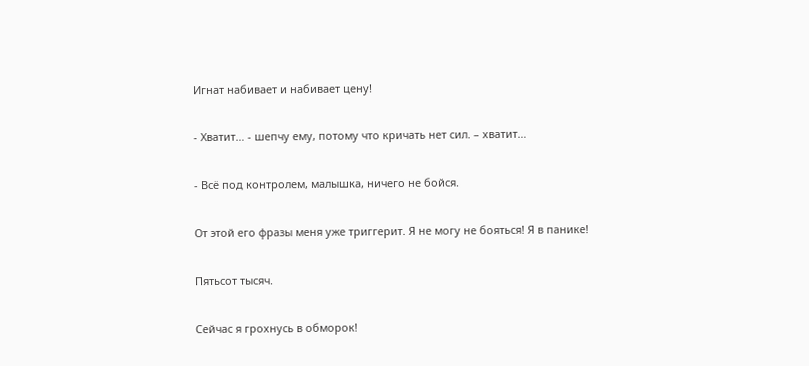Игнат набивает и набивает цену!

- Хватит… - шепчу ему, потому что кричать нет сил. – хватит…

- Всё под контролем, малышка, ничего не бойся.

От этой его фразы меня уже триггерит. Я не могу не бояться! Я в панике!

Пятьсот тысяч.

Сейчас я грохнусь в обморок!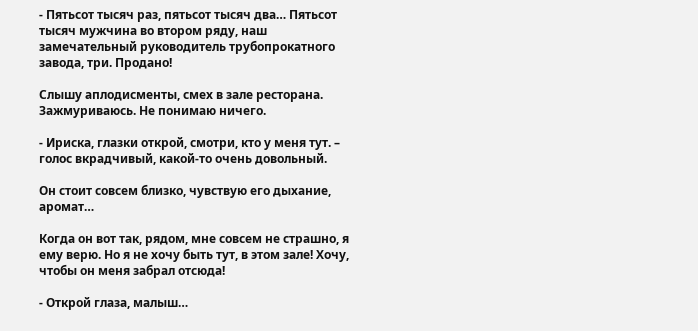- Пятьсот тысяч раз, пятьсот тысяч два… Пятьсот тысяч мужчина во втором ряду, наш замечательный руководитель трубопрокатного завода, три. Продано!

Слышу аплодисменты, смех в зале ресторана. Зажмуриваюсь. Не понимаю ничего.

- Ириска, глазки открой, смотри, кто у меня тут. – голос вкрадчивый, какой-то очень довольный.

Он стоит совсем близко, чувствую его дыхание, аромат…

Когда он вот так, рядом, мне совсем не страшно, я ему верю. Но я не хочу быть тут, в этом зале! Хочу, чтобы он меня забрал отсюда!

- Открой глаза, малыш…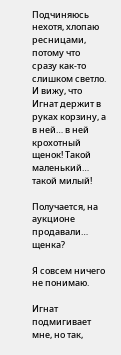Подчиняюсь нехотя, хлопаю ресницами, потому что сразу как-то слишком светло. И вижу, что Игнат держит в руках корзину, а в ней… в ней крохотный щенок! Такой маленький… такой милый!

Получается, на аукционе продавали… щенка?

Я совсем ничего не понимаю.

Игнат подмигивает мне, но так,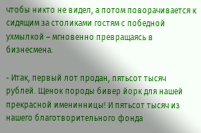чтобы никто не видел, а потом поворачивается к сидящим за столиками гостям с победной ухмылкой – мгновенно превращаясь в бизнесмена.

- Итак, первый лот продан, пятьсот тысяч рублей. Щенок породы бивер йорк для нашей прекрасной именинницы! И пятьсот тысяч из нашего благотворительного фонда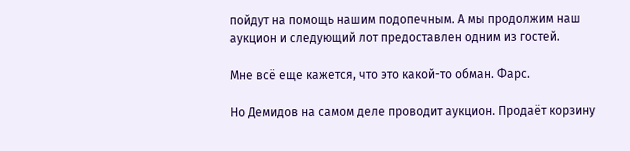пойдут на помощь нашим подопечным. А мы продолжим наш аукцион и следующий лот предоставлен одним из гостей.

Мне всё еще кажется, что это какой-то обман. Фарс.

Но Демидов на самом деле проводит аукцион. Продаёт корзину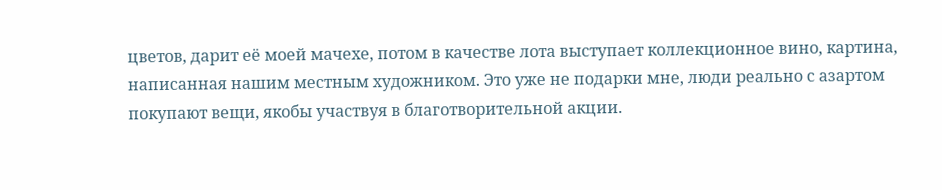цветов, дарит её моей мачехе, потом в качестве лота выступает коллекционное вино, картина, написанная нашим местным художником. Это уже не подарки мне, люди реально с азартом покупают вещи, якобы участвуя в благотворительной акции.